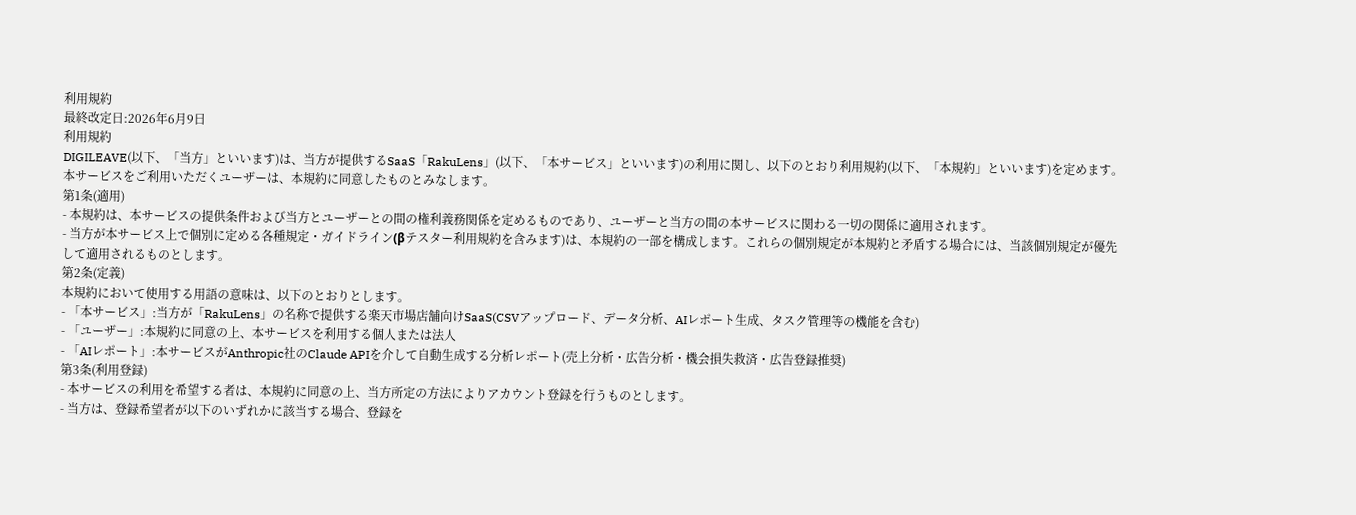利用規約
最終改定日:2026年6月9日
利用規約
DIGILEAVE(以下、「当方」といいます)は、当方が提供するSaaS「RakuLens」(以下、「本サービス」といいます)の利用に関し、以下のとおり利用規約(以下、「本規約」といいます)を定めます。本サービスをご利用いただくユーザーは、本規約に同意したものとみなします。
第1条(適用)
- 本規約は、本サービスの提供条件および当方とユーザーとの間の権利義務関係を定めるものであり、ユーザーと当方の間の本サービスに関わる一切の関係に適用されます。
- 当方が本サービス上で個別に定める各種規定・ガイドライン(βテスター利用規約を含みます)は、本規約の一部を構成します。これらの個別規定が本規約と矛盾する場合には、当該個別規定が優先して適用されるものとします。
第2条(定義)
本規約において使用する用語の意味は、以下のとおりとします。
- 「本サービス」:当方が「RakuLens」の名称で提供する楽天市場店舗向けSaaS(CSVアップロード、データ分析、AIレポート生成、タスク管理等の機能を含む)
- 「ユーザー」:本規約に同意の上、本サービスを利用する個人または法人
- 「AIレポート」:本サービスがAnthropic社のClaude APIを介して自動生成する分析レポート(売上分析・広告分析・機会損失救済・広告登録推奨)
第3条(利用登録)
- 本サービスの利用を希望する者は、本規約に同意の上、当方所定の方法によりアカウント登録を行うものとします。
- 当方は、登録希望者が以下のいずれかに該当する場合、登録を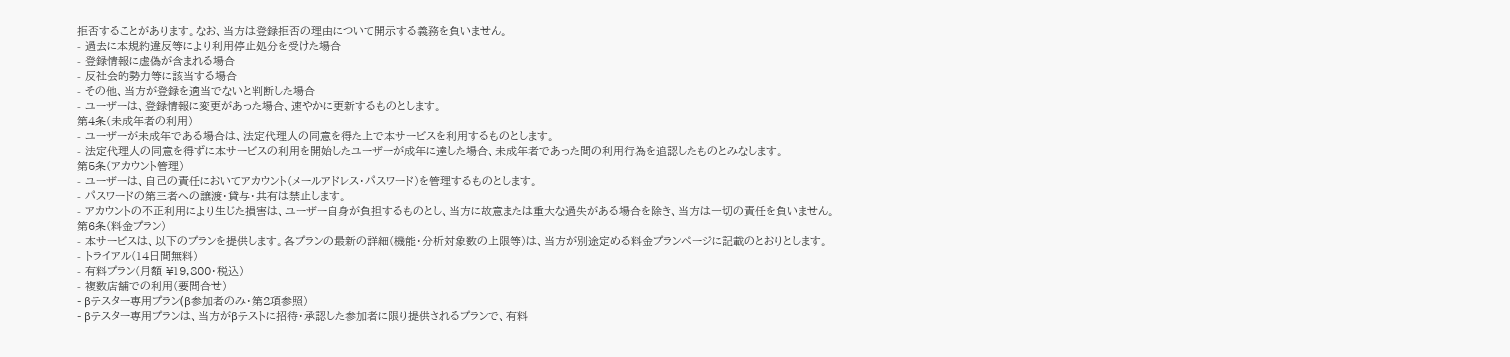拒否することがあります。なお、当方は登録拒否の理由について開示する義務を負いません。
- 過去に本規約違反等により利用停止処分を受けた場合
- 登録情報に虚偽が含まれる場合
- 反社会的勢力等に該当する場合
- その他、当方が登録を適当でないと判断した場合
- ユーザーは、登録情報に変更があった場合、速やかに更新するものとします。
第4条(未成年者の利用)
- ユーザーが未成年である場合は、法定代理人の同意を得た上で本サービスを利用するものとします。
- 法定代理人の同意を得ずに本サービスの利用を開始したユーザーが成年に達した場合、未成年者であった間の利用行為を追認したものとみなします。
第5条(アカウント管理)
- ユーザーは、自己の責任においてアカウント(メールアドレス・パスワード)を管理するものとします。
- パスワードの第三者への譲渡・貸与・共有は禁止します。
- アカウントの不正利用により生じた損害は、ユーザー自身が負担するものとし、当方に故意または重大な過失がある場合を除き、当方は一切の責任を負いません。
第6条(料金プラン)
- 本サービスは、以下のプランを提供します。各プランの最新の詳細(機能・分析対象数の上限等)は、当方が別途定める料金プランページに記載のとおりとします。
- トライアル(14日間無料)
- 有料プラン(月額 ¥19,800・税込)
- 複数店舗での利用(要問合せ)
- βテスター専用プラン(β参加者のみ・第2項参照)
- βテスター専用プランは、当方がβテストに招待・承認した参加者に限り提供されるプランで、有料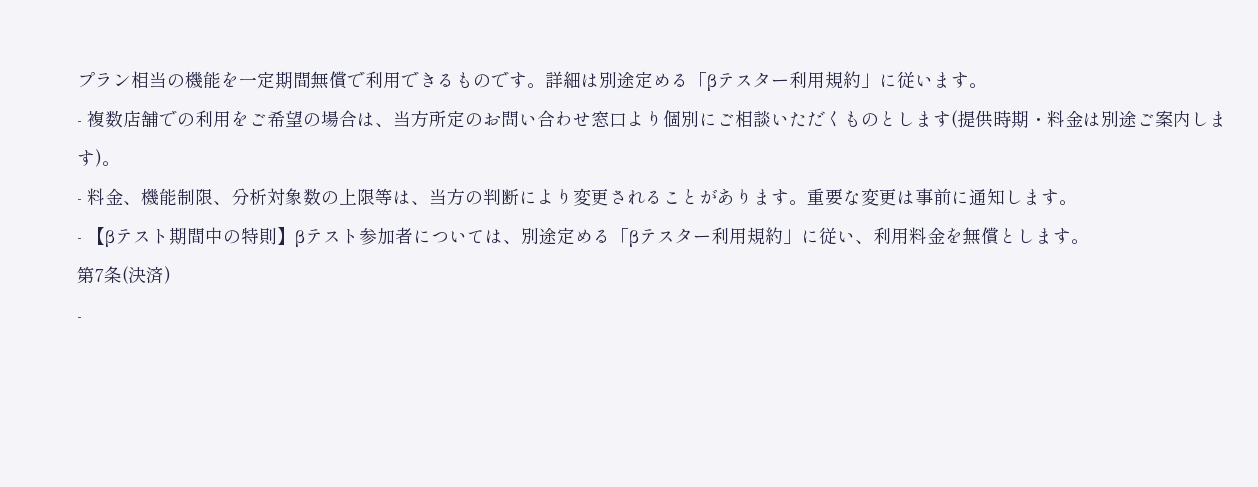プラン相当の機能を一定期間無償で利用できるものです。詳細は別途定める「βテスター利用規約」に従います。
- 複数店舗での利用をご希望の場合は、当方所定のお問い合わせ窓口より個別にご相談いただくものとします(提供時期・料金は別途ご案内します)。
- 料金、機能制限、分析対象数の上限等は、当方の判断により変更されることがあります。重要な変更は事前に通知します。
- 【βテスト期間中の特則】βテスト参加者については、別途定める「βテスター利用規約」に従い、利用料金を無償とします。
第7条(決済)
-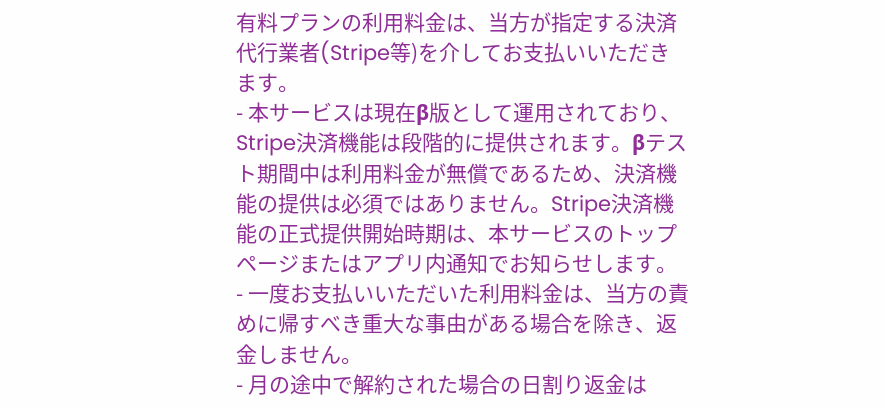有料プランの利用料金は、当方が指定する決済代行業者(Stripe等)を介してお支払いいただきます。
- 本サービスは現在β版として運用されており、Stripe決済機能は段階的に提供されます。βテスト期間中は利用料金が無償であるため、決済機能の提供は必須ではありません。Stripe決済機能の正式提供開始時期は、本サービスのトップページまたはアプリ内通知でお知らせします。
- 一度お支払いいただいた利用料金は、当方の責めに帰すべき重大な事由がある場合を除き、返金しません。
- 月の途中で解約された場合の日割り返金は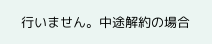行いません。中途解約の場合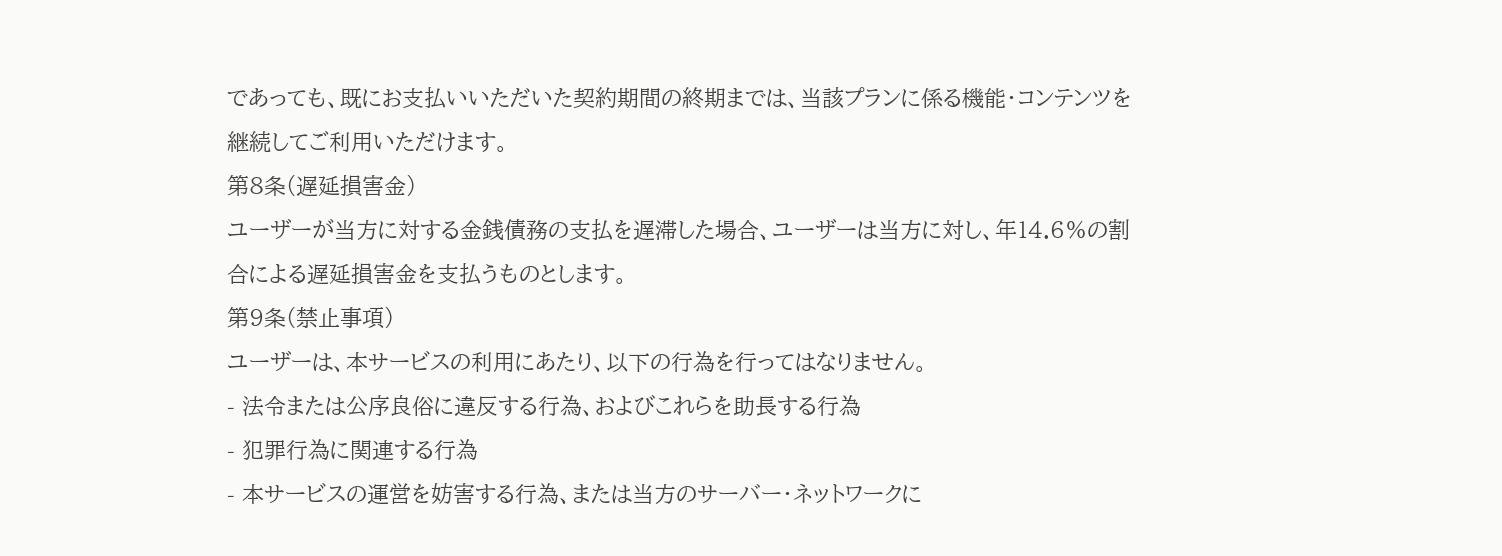であっても、既にお支払いいただいた契約期間の終期までは、当該プランに係る機能・コンテンツを継続してご利用いただけます。
第8条(遅延損害金)
ユーザーが当方に対する金銭債務の支払を遅滞した場合、ユーザーは当方に対し、年14.6%の割合による遅延損害金を支払うものとします。
第9条(禁止事項)
ユーザーは、本サービスの利用にあたり、以下の行為を行ってはなりません。
- 法令または公序良俗に違反する行為、およびこれらを助長する行為
- 犯罪行為に関連する行為
- 本サービスの運営を妨害する行為、または当方のサーバー・ネットワークに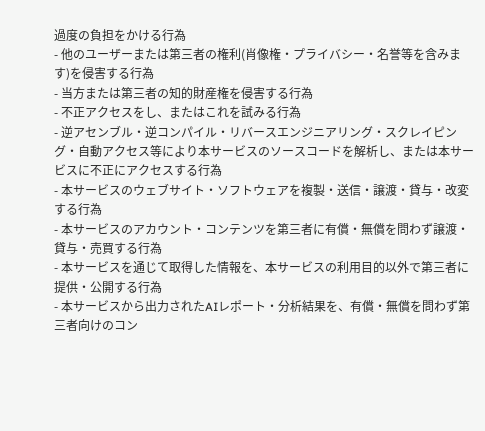過度の負担をかける行為
- 他のユーザーまたは第三者の権利(肖像権・プライバシー・名誉等を含みます)を侵害する行為
- 当方または第三者の知的財産権を侵害する行為
- 不正アクセスをし、またはこれを試みる行為
- 逆アセンブル・逆コンパイル・リバースエンジニアリング・スクレイピング・自動アクセス等により本サービスのソースコードを解析し、または本サービスに不正にアクセスする行為
- 本サービスのウェブサイト・ソフトウェアを複製・送信・譲渡・貸与・改変する行為
- 本サービスのアカウント・コンテンツを第三者に有償・無償を問わず譲渡・貸与・売買する行為
- 本サービスを通じて取得した情報を、本サービスの利用目的以外で第三者に提供・公開する行為
- 本サービスから出力されたAIレポート・分析結果を、有償・無償を問わず第三者向けのコン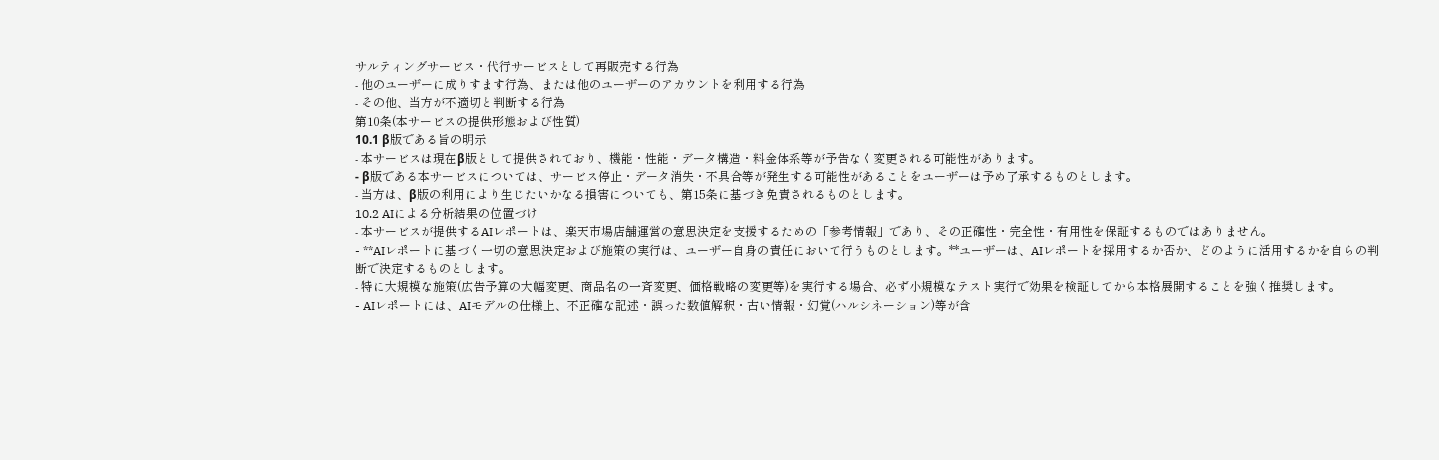サルティングサービス・代行サービスとして再販売する行為
- 他のユーザーに成りすます行為、または他のユーザーのアカウントを利用する行為
- その他、当方が不適切と判断する行為
第10条(本サービスの提供形態および性質)
10.1 β版である旨の明示
- 本サービスは現在β版として提供されており、機能・性能・データ構造・料金体系等が予告なく変更される可能性があります。
- β版である本サービスについては、サービス停止・データ消失・不具合等が発生する可能性があることをユーザーは予め了承するものとします。
- 当方は、β版の利用により生じたいかなる損害についても、第15条に基づき免責されるものとします。
10.2 AIによる分析結果の位置づけ
- 本サービスが提供するAIレポートは、楽天市場店舗運営の意思決定を支援するための「参考情報」であり、その正確性・完全性・有用性を保証するものではありません。
- **AIレポートに基づく一切の意思決定および施策の実行は、ユーザー自身の責任において行うものとします。**ユーザーは、AIレポートを採用するか否か、どのように活用するかを自らの判断で決定するものとします。
- 特に大規模な施策(広告予算の大幅変更、商品名の一斉変更、価格戦略の変更等)を実行する場合、必ず小規模なテスト実行で効果を検証してから本格展開することを強く推奨します。
- AIレポートには、AIモデルの仕様上、不正確な記述・誤った数値解釈・古い情報・幻覚(ハルシネーション)等が含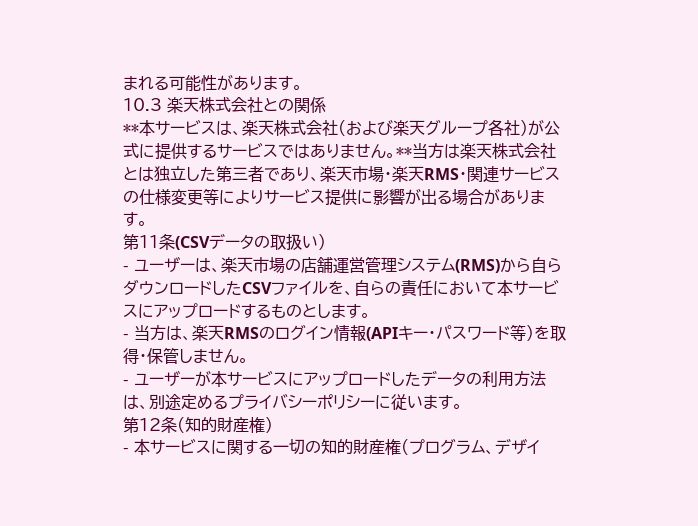まれる可能性があります。
10.3 楽天株式会社との関係
**本サービスは、楽天株式会社(および楽天グループ各社)が公式に提供するサービスではありません。**当方は楽天株式会社とは独立した第三者であり、楽天市場・楽天RMS・関連サービスの仕様変更等によりサービス提供に影響が出る場合があります。
第11条(CSVデータの取扱い)
- ユーザーは、楽天市場の店舗運営管理システム(RMS)から自らダウンロードしたCSVファイルを、自らの責任において本サービスにアップロードするものとします。
- 当方は、楽天RMSのログイン情報(APIキー・パスワード等)を取得・保管しません。
- ユーザーが本サービスにアップロードしたデータの利用方法は、別途定めるプライバシーポリシーに従います。
第12条(知的財産権)
- 本サービスに関する一切の知的財産権(プログラム、デザイ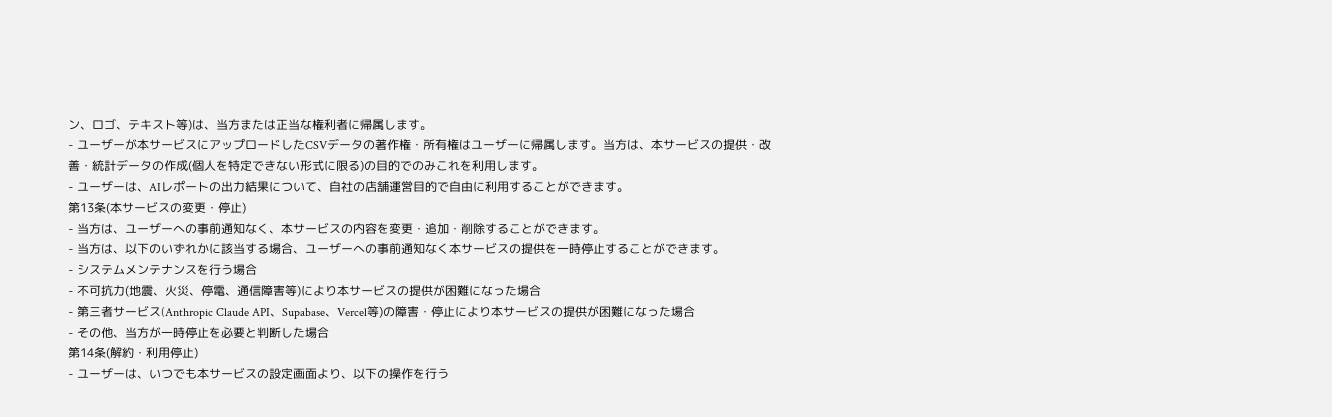ン、ロゴ、テキスト等)は、当方または正当な権利者に帰属します。
- ユーザーが本サービスにアップロードしたCSVデータの著作権・所有権はユーザーに帰属します。当方は、本サービスの提供・改善・統計データの作成(個人を特定できない形式に限る)の目的でのみこれを利用します。
- ユーザーは、AIレポートの出力結果について、自社の店舗運営目的で自由に利用することができます。
第13条(本サービスの変更・停止)
- 当方は、ユーザーへの事前通知なく、本サービスの内容を変更・追加・削除することができます。
- 当方は、以下のいずれかに該当する場合、ユーザーへの事前通知なく本サービスの提供を一時停止することができます。
- システムメンテナンスを行う場合
- 不可抗力(地震、火災、停電、通信障害等)により本サービスの提供が困難になった場合
- 第三者サービス(Anthropic Claude API、Supabase、Vercel等)の障害・停止により本サービスの提供が困難になった場合
- その他、当方が一時停止を必要と判断した場合
第14条(解約・利用停止)
- ユーザーは、いつでも本サービスの設定画面より、以下の操作を行う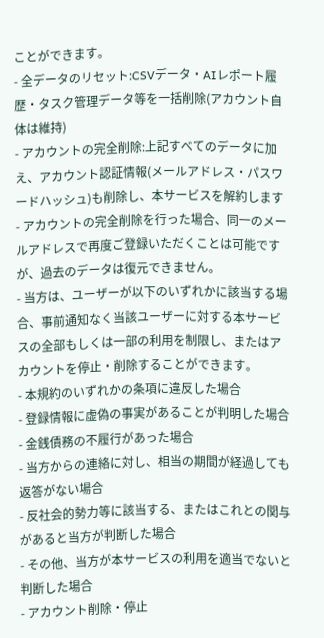ことができます。
- 全データのリセット:CSVデータ・AIレポート履歴・タスク管理データ等を一括削除(アカウント自体は維持)
- アカウントの完全削除:上記すべてのデータに加え、アカウント認証情報(メールアドレス・パスワードハッシュ)も削除し、本サービスを解約します
- アカウントの完全削除を行った場合、同一のメールアドレスで再度ご登録いただくことは可能ですが、過去のデータは復元できません。
- 当方は、ユーザーが以下のいずれかに該当する場合、事前通知なく当該ユーザーに対する本サービスの全部もしくは一部の利用を制限し、またはアカウントを停止・削除することができます。
- 本規約のいずれかの条項に違反した場合
- 登録情報に虚偽の事実があることが判明した場合
- 金銭債務の不履行があった場合
- 当方からの連絡に対し、相当の期間が経過しても返答がない場合
- 反社会的勢力等に該当する、またはこれとの関与があると当方が判断した場合
- その他、当方が本サービスの利用を適当でないと判断した場合
- アカウント削除・停止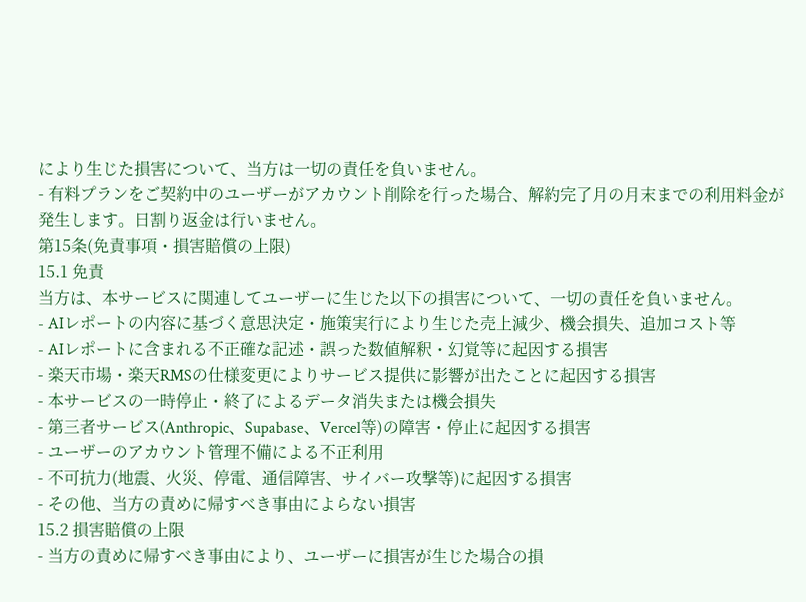により生じた損害について、当方は一切の責任を負いません。
- 有料プランをご契約中のユーザーがアカウント削除を行った場合、解約完了月の月末までの利用料金が発生します。日割り返金は行いません。
第15条(免責事項・損害賠償の上限)
15.1 免責
当方は、本サービスに関連してユーザーに生じた以下の損害について、一切の責任を負いません。
- AIレポートの内容に基づく意思決定・施策実行により生じた売上減少、機会損失、追加コスト等
- AIレポートに含まれる不正確な記述・誤った数値解釈・幻覚等に起因する損害
- 楽天市場・楽天RMSの仕様変更によりサービス提供に影響が出たことに起因する損害
- 本サービスの一時停止・終了によるデータ消失または機会損失
- 第三者サービス(Anthropic、Supabase、Vercel等)の障害・停止に起因する損害
- ユーザーのアカウント管理不備による不正利用
- 不可抗力(地震、火災、停電、通信障害、サイバー攻撃等)に起因する損害
- その他、当方の責めに帰すべき事由によらない損害
15.2 損害賠償の上限
- 当方の責めに帰すべき事由により、ユーザーに損害が生じた場合の損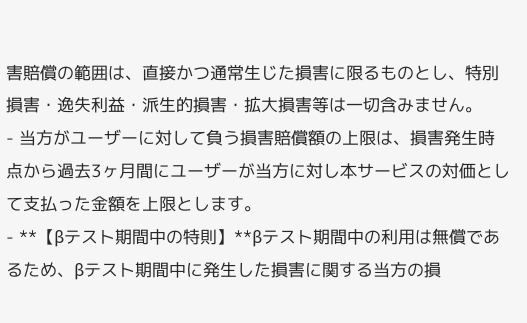害賠償の範囲は、直接かつ通常生じた損害に限るものとし、特別損害・逸失利益・派生的損害・拡大損害等は一切含みません。
- 当方がユーザーに対して負う損害賠償額の上限は、損害発生時点から過去3ヶ月間にユーザーが当方に対し本サービスの対価として支払った金額を上限とします。
- **【βテスト期間中の特則】**βテスト期間中の利用は無償であるため、βテスト期間中に発生した損害に関する当方の損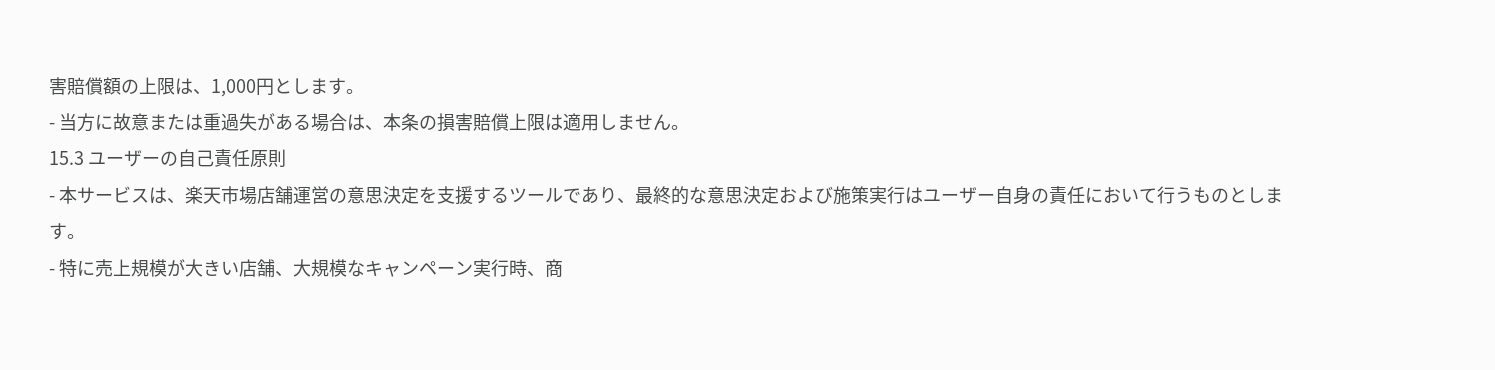害賠償額の上限は、1,000円とします。
- 当方に故意または重過失がある場合は、本条の損害賠償上限は適用しません。
15.3 ユーザーの自己責任原則
- 本サービスは、楽天市場店舗運営の意思決定を支援するツールであり、最終的な意思決定および施策実行はユーザー自身の責任において行うものとします。
- 特に売上規模が大きい店舗、大規模なキャンペーン実行時、商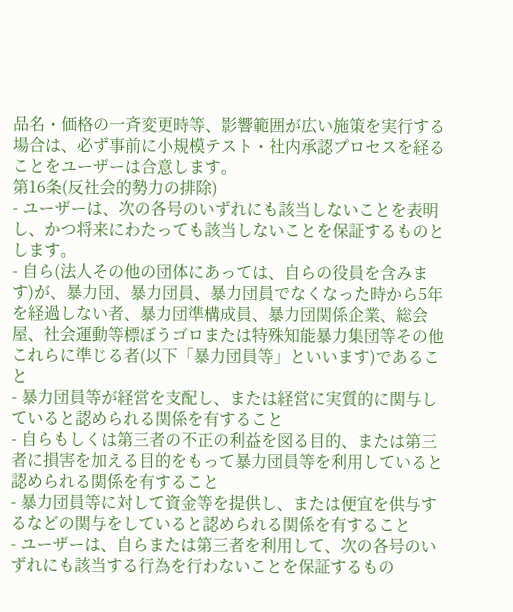品名・価格の一斉変更時等、影響範囲が広い施策を実行する場合は、必ず事前に小規模テスト・社内承認プロセスを経ることをユーザーは合意します。
第16条(反社会的勢力の排除)
- ユーザーは、次の各号のいずれにも該当しないことを表明し、かつ将来にわたっても該当しないことを保証するものとします。
- 自ら(法人その他の団体にあっては、自らの役員を含みます)が、暴力団、暴力団員、暴力団員でなくなった時から5年を経過しない者、暴力団準構成員、暴力団関係企業、総会屋、社会運動等標ぼうゴロまたは特殊知能暴力集団等その他これらに準じる者(以下「暴力団員等」といいます)であること
- 暴力団員等が経営を支配し、または経営に実質的に関与していると認められる関係を有すること
- 自らもしくは第三者の不正の利益を図る目的、または第三者に損害を加える目的をもって暴力団員等を利用していると認められる関係を有すること
- 暴力団員等に対して資金等を提供し、または便宜を供与するなどの関与をしていると認められる関係を有すること
- ユーザーは、自らまたは第三者を利用して、次の各号のいずれにも該当する行為を行わないことを保証するもの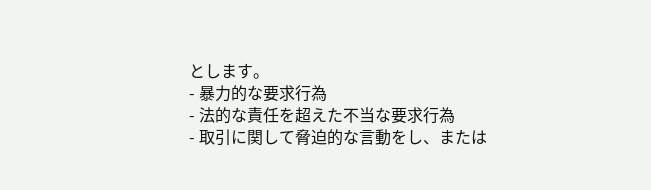とします。
- 暴力的な要求行為
- 法的な責任を超えた不当な要求行為
- 取引に関して脅迫的な言動をし、または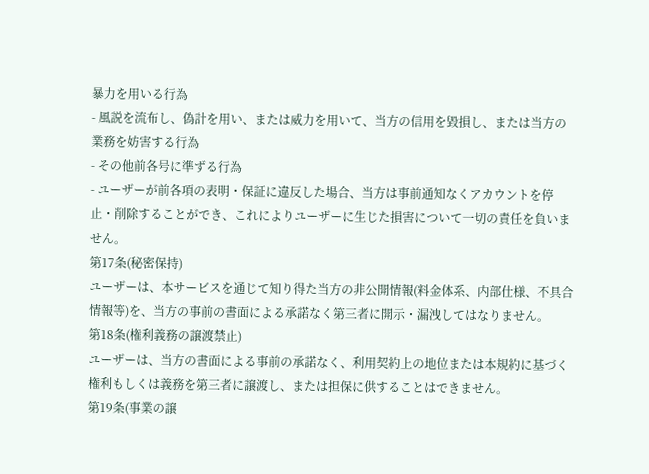暴力を用いる行為
- 風説を流布し、偽計を用い、または威力を用いて、当方の信用を毀損し、または当方の業務を妨害する行為
- その他前各号に準ずる行為
- ユーザーが前各項の表明・保証に違反した場合、当方は事前通知なくアカウントを停止・削除することができ、これによりユーザーに生じた損害について一切の責任を負いません。
第17条(秘密保持)
ユーザーは、本サービスを通じて知り得た当方の非公開情報(料金体系、内部仕様、不具合情報等)を、当方の事前の書面による承諾なく第三者に開示・漏洩してはなりません。
第18条(権利義務の譲渡禁止)
ユーザーは、当方の書面による事前の承諾なく、利用契約上の地位または本規約に基づく権利もしくは義務を第三者に譲渡し、または担保に供することはできません。
第19条(事業の譲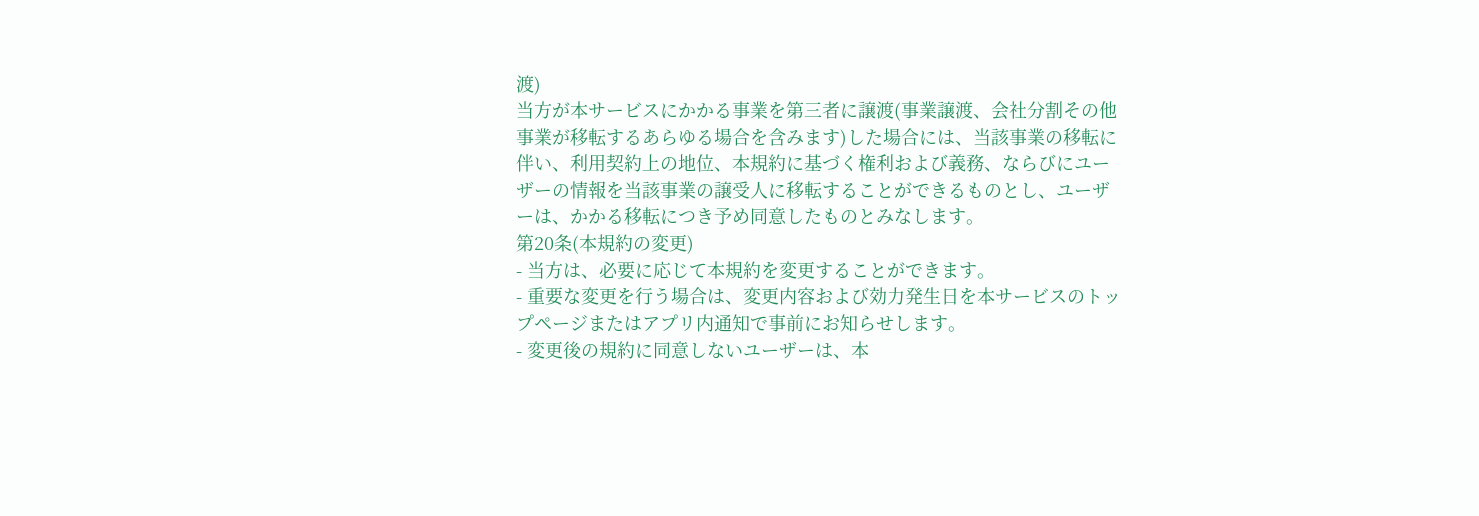渡)
当方が本サービスにかかる事業を第三者に譲渡(事業譲渡、会社分割その他事業が移転するあらゆる場合を含みます)した場合には、当該事業の移転に伴い、利用契約上の地位、本規約に基づく権利および義務、ならびにユーザーの情報を当該事業の譲受人に移転することができるものとし、ユーザーは、かかる移転につき予め同意したものとみなします。
第20条(本規約の変更)
- 当方は、必要に応じて本規約を変更することができます。
- 重要な変更を行う場合は、変更内容および効力発生日を本サービスのトップページまたはアプリ内通知で事前にお知らせします。
- 変更後の規約に同意しないユーザーは、本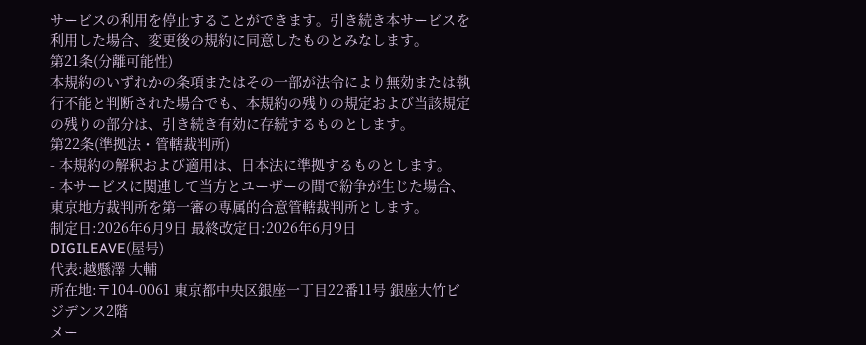サービスの利用を停止することができます。引き続き本サービスを利用した場合、変更後の規約に同意したものとみなします。
第21条(分離可能性)
本規約のいずれかの条項またはその一部が法令により無効または執行不能と判断された場合でも、本規約の残りの規定および当該規定の残りの部分は、引き続き有効に存続するものとします。
第22条(準拠法・管轄裁判所)
- 本規約の解釈および適用は、日本法に準拠するものとします。
- 本サービスに関連して当方とユーザーの間で紛争が生じた場合、東京地方裁判所を第一審の専属的合意管轄裁判所とします。
制定日:2026年6月9日 最終改定日:2026年6月9日
DIGILEAVE(屋号)
代表:越懸澤 大輔
所在地:〒104-0061 東京都中央区銀座一丁目22番11号 銀座大竹ビジデンス2階
メー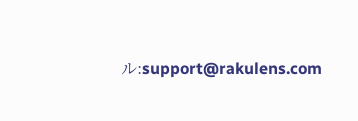ル:support@rakulens.com